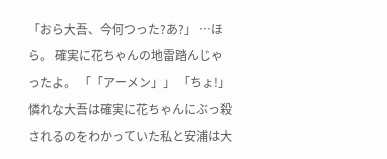「おら大吾、今何つった?あ?」 …ほら。 確実に花ちゃんの地雷踏んじゃったよ。 「「アーメン」」 「ちょ!」 憐れな大吾は確実に花ちゃんにぶっ殺されるのをわかっていた私と安浦は大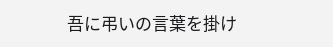吾に弔いの言葉を掛け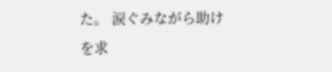た。 涙ぐみながら助けを求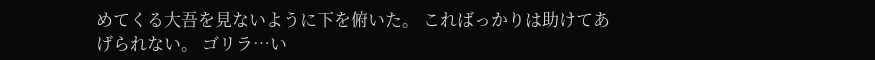めてくる大吾を見ないように下を俯いた。 こればっかりは助けてあげられない。 ゴリラ…い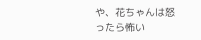や、花ちゃんは怒ったら怖い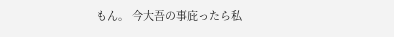もん。 今大吾の事庇ったら私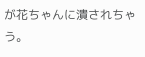が花ちゃんに潰されちゃう。